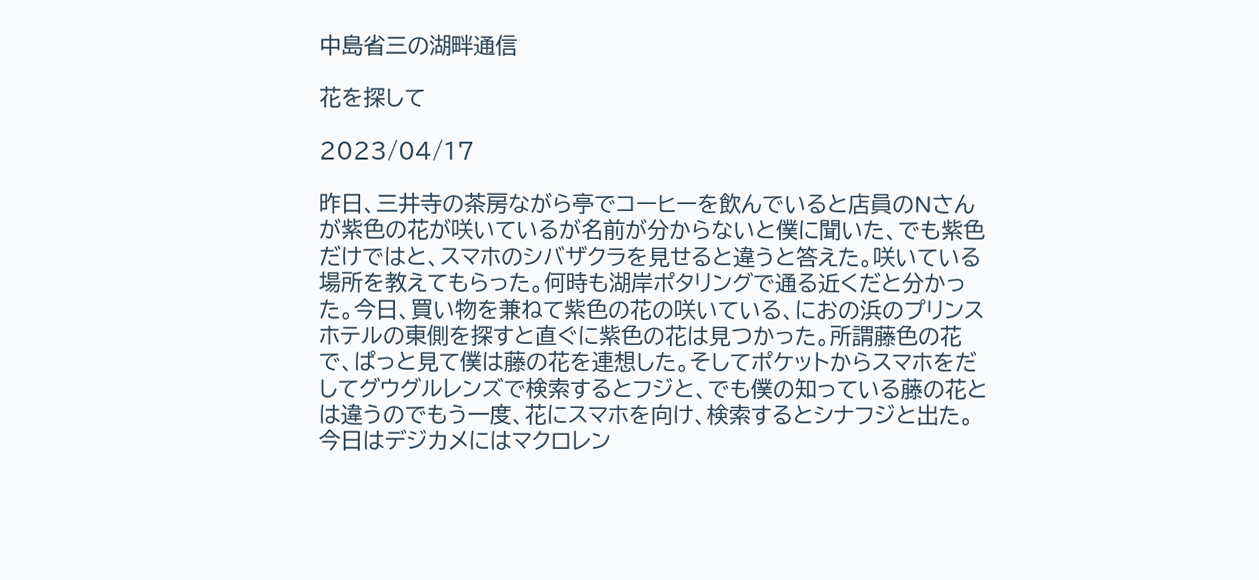中島省三の湖畔通信

花を探して

2023/04/17

昨日、三井寺の茶房ながら亭でコーヒーを飲んでいると店員のNさんが紫色の花が咲いているが名前が分からないと僕に聞いた、でも紫色だけではと、スマホのシバザクラを見せると違うと答えた。咲いている場所を教えてもらった。何時も湖岸ポタリングで通る近くだと分かった。今日、買い物を兼ねて紫色の花の咲いている、におの浜のプリンスホテルの東側を探すと直ぐに紫色の花は見つかった。所謂藤色の花で、ぱっと見て僕は藤の花を連想した。そしてポケットからスマホをだしてグウグルレンズで検索するとフジと、でも僕の知っている藤の花とは違うのでもう一度、花にスマホを向け、検索するとシナフジと出た。今日はデジカメにはマクロレン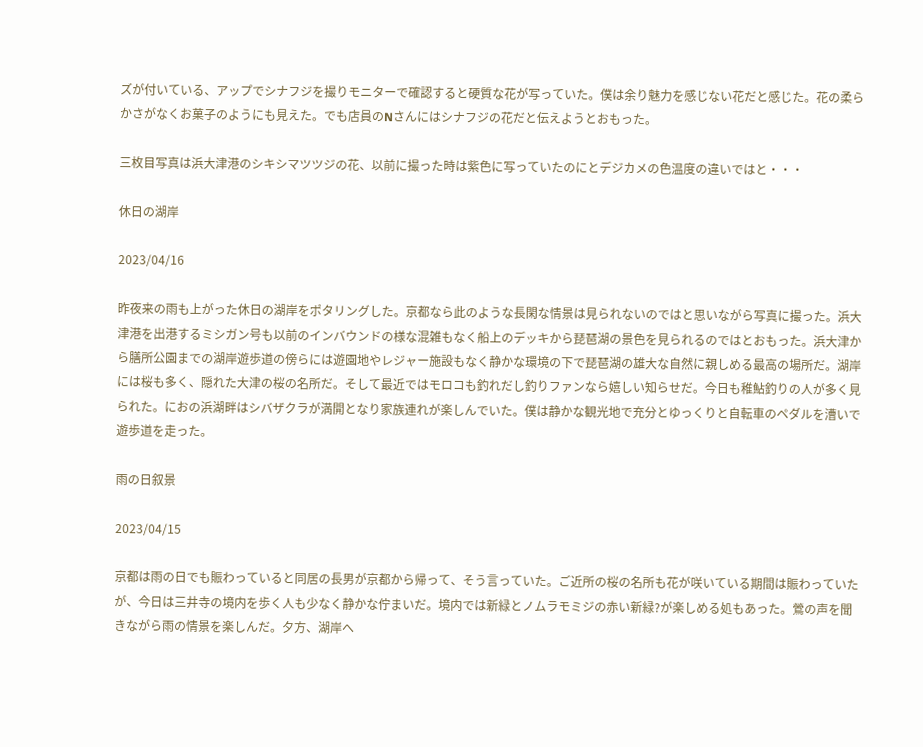ズが付いている、アップでシナフジを撮りモニターで確認すると硬質な花が写っていた。僕は余り魅力を感じない花だと感じた。花の柔らかさがなくお菓子のようにも見えた。でも店員のNさんにはシナフジの花だと伝えようとおもった。

三枚目写真は浜大津港のシキシマツツジの花、以前に撮った時は紫色に写っていたのにとデジカメの色温度の違いではと・・・

休日の湖岸

2023/04/16

昨夜来の雨も上がった休日の湖岸をポタリングした。京都なら此のような長閑な情景は見られないのではと思いながら写真に撮った。浜大津港を出港するミシガン号も以前のインバウンドの様な混雑もなく船上のデッキから琵琶湖の景色を見られるのではとおもった。浜大津から膳所公園までの湖岸遊歩道の傍らには遊園地やレジャー施設もなく静かな環境の下で琵琶湖の雄大な自然に親しめる最高の場所だ。湖岸には桜も多く、隠れた大津の桜の名所だ。そして最近ではモロコも釣れだし釣りファンなら嬉しい知らせだ。今日も稚鮎釣りの人が多く見られた。におの浜湖畔はシバザクラが満開となり家族連れが楽しんでいた。僕は静かな観光地で充分とゆっくりと自転車のペダルを漕いで遊歩道を走った。

雨の日叙景

2023/04/15

京都は雨の日でも賑わっていると同居の長男が京都から帰って、そう言っていた。ご近所の桜の名所も花が咲いている期間は賑わっていたが、今日は三井寺の境内を歩く人も少なく静かな佇まいだ。境内では新緑とノムラモミジの赤い新緑?が楽しめる処もあった。鶯の声を聞きながら雨の情景を楽しんだ。夕方、湖岸へ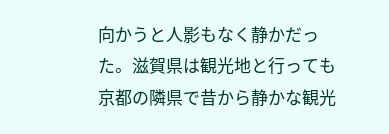向かうと人影もなく静かだった。滋賀県は観光地と行っても京都の隣県で昔から静かな観光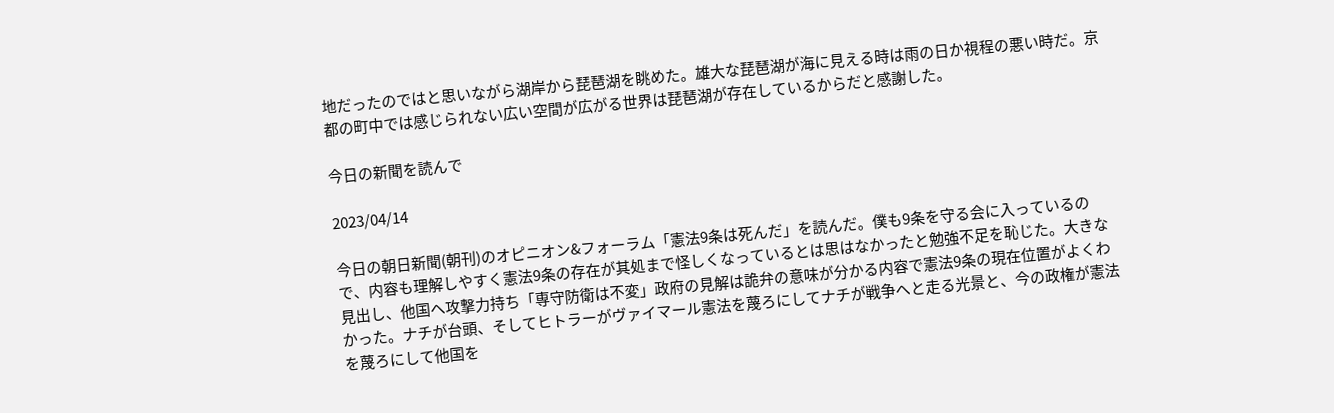地だったのではと思いながら湖岸から琵琶湖を眺めた。雄大な琵琶湖が海に見える時は雨の日か視程の悪い時だ。京都の町中では感じられない広い空間が広がる世界は琵琶湖が存在しているからだと感謝した。

今日の新聞を読んで

2023/04/14

今日の朝日新聞(朝刊)のオピニオン&フォーラム「憲法9条は死んだ」を読んだ。僕も9条を守る会に入っているので、内容も理解しやすく憲法9条の存在が其処まで怪しくなっているとは思はなかったと勉強不足を恥じた。大きな見出し、他国へ攻撃力持ち「専守防衛は不変」政府の見解は詭弁の意味が分かる内容で憲法9条の現在位置がよくわかった。ナチが台頭、そしてヒトラーがヴァイマール憲法を蔑ろにしてナチが戦争へと走る光景と、今の政権が憲法を蔑ろにして他国を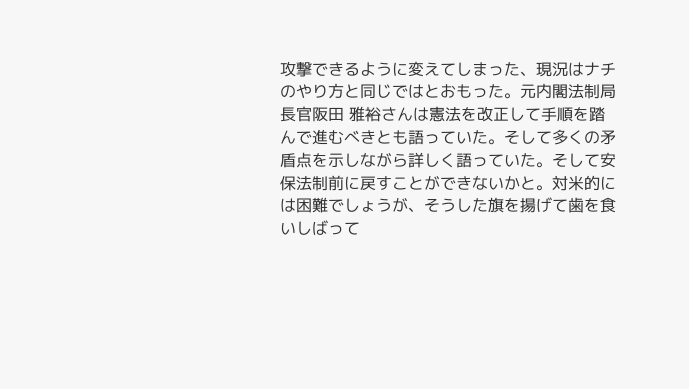攻撃できるように変えてしまった、現況はナチのやり方と同じではとおもった。元内閣法制局長官阪田 雅裕さんは憲法を改正して手順を踏んで進むべきとも語っていた。そして多くの矛盾点を示しながら詳しく語っていた。そして安保法制前に戻すことができないかと。対米的には困難でしょうが、そうした旗を揚げて歯を食いしばって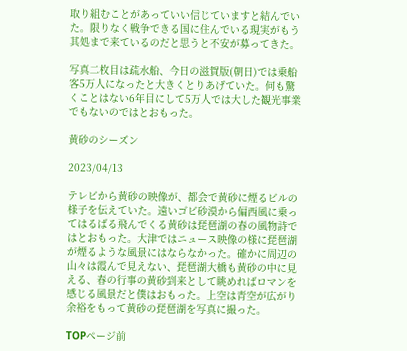取り組むことがあっていい信じていますと結んでいた。限りなく戦争できる国に住んでいる現実がもう其処まで来ているのだと思うと不安が募ってきた。

写真二枚目は疏水船、今日の滋賀版(朝日)では乗船客5万人になったと大きくとりあげていた。何も驚くことはない6年目にして5万人では大した観光事業でもないのではとおもった。

黄砂のシーズン

2023/04/13

テレビから黄砂の映像が、都会で黄砂に煙るビルの様子を伝えていた。遠いゴビ砂漠から偏西風に乗ってはるばる飛んでくる黄砂は琵琶湖の春の風物詩ではとおもった。大津ではニュース映像の様に琵琶湖が煙るような風景にはならなかった。確かに周辺の山々は霞んで見えない、琵琶湖大橋も黄砂の中に見える、春の行事の黄砂到来として眺めればロマンを感じる風景だと僕はおもった。上空は青空が広がり余裕をもって黄砂の琵琶湖を写真に撮った。

TOPページ前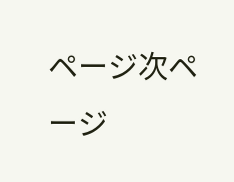ページ次ページ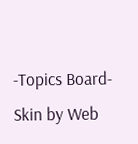-Topics Board-Skin by Web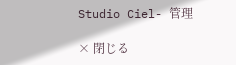Studio Ciel- 管理

× 閉じる